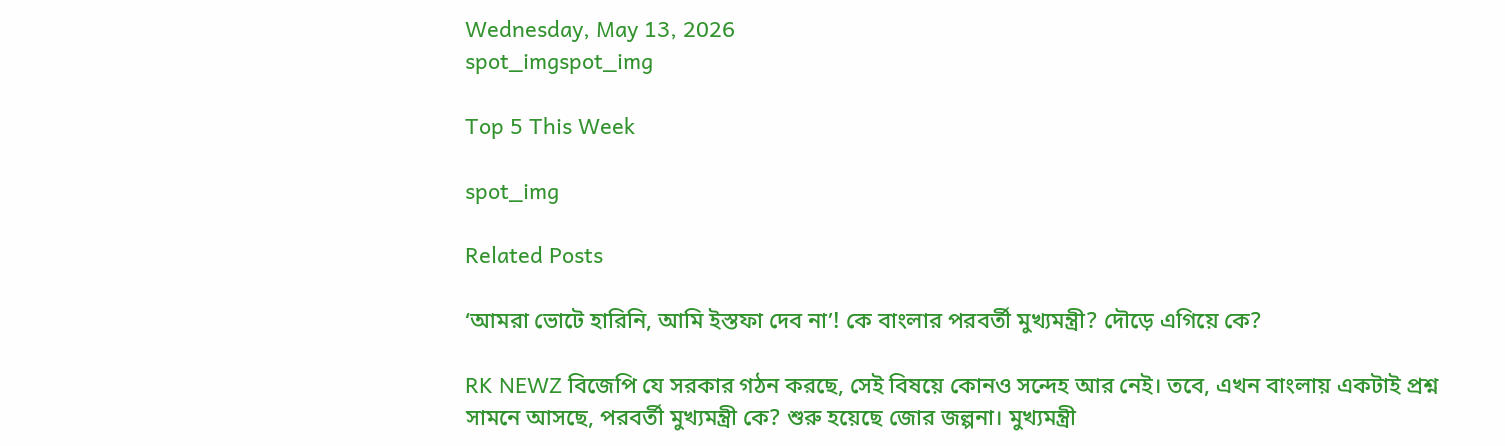Wednesday, May 13, 2026
spot_imgspot_img

Top 5 This Week

spot_img

Related Posts

‘আমরা ভোটে হারিনি, আমি ইস্তফা দেব না’! কে বাংলার পরবর্তী মুখ্যমন্ত্রী? দৌড়ে এগিয়ে কে?

RK NEWZ বিজেপি যে সরকার গঠন করছে, সেই বিষয়ে কোনও সন্দেহ আর নেই। তবে, এখন বাংলায় একটাই প্রশ্ন সামনে আসছে, পরবর্তী মুখ্যমন্ত্রী কে? শুরু হয়েছে জোর জল্পনা। মুখ্যমন্ত্রী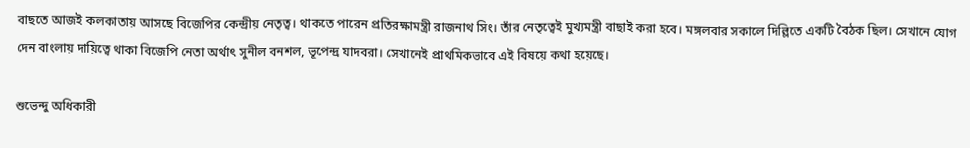বাছতে আজই কলকাতায় আসছে বিজেপির কেন্দ্রীয় নেতৃত্ব। থাকতে পারেন প্রতিরক্ষামন্ত্রী রাজনাথ সিং। তাঁর নেতৃত্বেই মুখ্যমন্ত্রী বাছাই করা হবে। মঙ্গলবার সকালে দিল্লিতে একটি বৈঠক ছিল। সেখানে যোগ দেন বাংলায় দায়িত্বে থাকা বিজেপি নেতা অর্থাৎ সুনীল বনশল, ভূপেন্দ্র যাদবরা। সেখানেই প্রাথমিকভাবে এই বিষয়ে কথা হয়েছে।

শুভেন্দু অধিকারী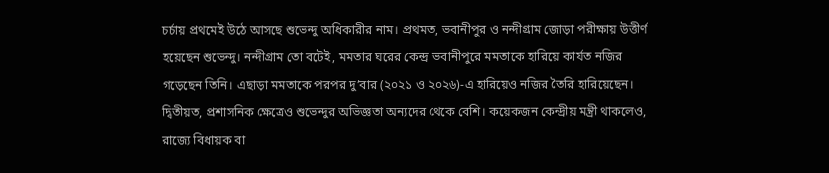চর্চায় প্রথমেই উঠে আসছে শুভেন্দু অধিকারীর নাম। প্রথমত, ভবানীপুর ও নন্দীগ্রাম জোড়া পরীক্ষায় উত্তীর্ণ হয়েছেন শুভেন্দু। নন্দীগ্রাম তো বটেই, মমতার ঘরের কেন্দ্র ভবানীপুরে মমতাকে হারিয়ে কার্যত নজির গড়েছেন তিনি। এছাড়া মমতাকে পরপর দু’বার (২০২১ ও ২০২৬)-এ হারিয়েও নজির তৈরি হারিয়েছেন। দ্বিতীয়ত, প্রশাসনিক ক্ষেত্রেও শুভেন্দুর অভিজ্ঞতা অন্যদের থেকে বেশি। কয়েকজন কেন্দ্রীয় মন্ত্রী থাকলেও, রাজ্যে বিধায়ক বা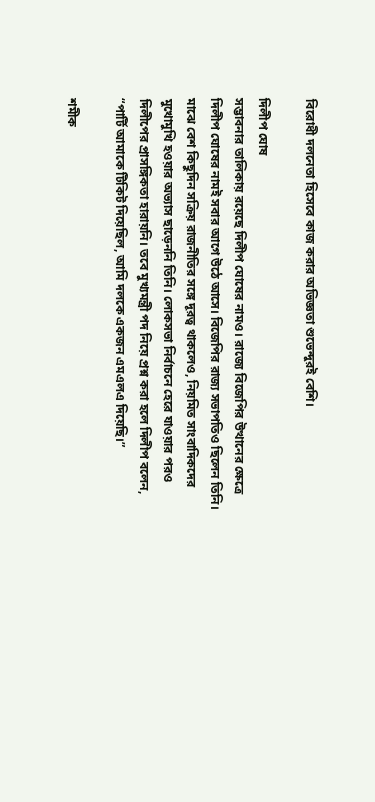বিরোধী দলনেতা হিসেবে কাজ করার অভিজ্ঞতা শুভেন্দুরই বেশি।

দিলীপ ঘোষ
সম্ভাবনার তালিকায় রয়েছে দিলীপ ঘোষের নামও। রাজ্যে বিজেপির উত্থানের ক্ষেত্রে দিলীপ ঘোষের নামই সবার আগে উঠে আসে। বিজেপির রাজ্য সভাপতিও ছিলেন তিনি। মাঝে বেশ কিছুদিন সক্রিয় রাজনীতির সঙ্গে দূরত্ব থাকলেও, নিয়মিত সাংবাদিকদের মুখোমুখি হওয়ার অভ্যাস ছাড়েননি তিনি। লোকসভা নির্বাচনে হেরে যাওয়ার পরও দিলীপের প্রাসঙ্গিকতা হারায়নি। তবে মুখ্যমন্ত্রী পদ নিয়ে প্রশ্ন করা হলে দিলীপ বলেন, “পার্টি আমাকে টিকিট দিয়েছিল, আমি দলকে একজন এমএলএ দিয়েছি।”

শমীক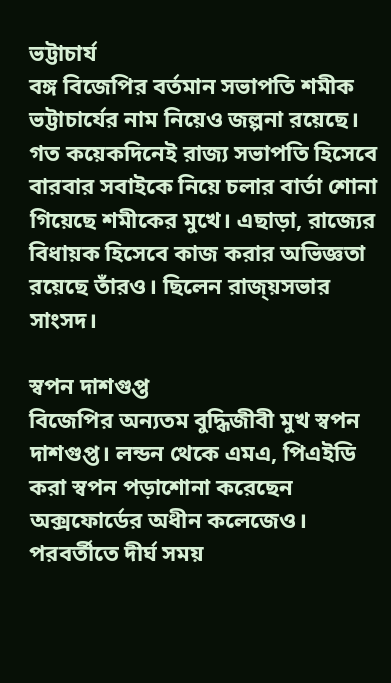ভট্টাচার্য
বঙ্গ বিজেপির বর্তমান সভাপতি শমীক ভট্টাচার্যের নাম নিয়েও জল্পনা রয়েছে। গত কয়েকদিনেই রাজ্য সভাপতি হিসেবে বারবার সবাইকে নিয়ে চলার বার্তা শোনা গিয়েছে শমীকের মুখে। এছাড়া, রাজ্যের বিধায়ক হিসেবে কাজ করার অভিজ্ঞতা রয়েছে তাঁরও। ছিলেন রাজ্য়সভার সাংসদ।

স্বপন দাশগুপ্ত
বিজেপির অন্যতম বুদ্ধিজীবী মুখ স্বপন দাশগুপ্ত। লন্ডন থেকে এমএ, পিএইডি করা স্বপন পড়াশোনা করেছেন অক্সফোর্ডের অধীন কলেজেও। পরবর্তীতে দীর্ঘ সময়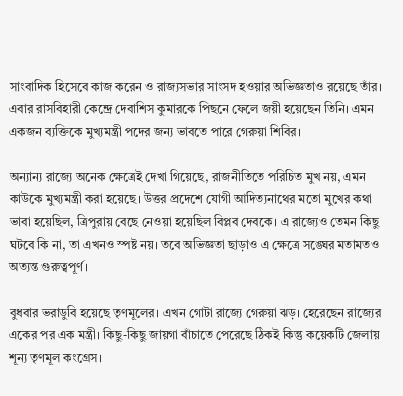সাংবাদিক হিসেবে কাজ করেন ও রাজ্যসভার সাংসদ হওয়ার অভিজ্ঞতাও রয়েছে তাঁর। এবার রাসবিহারী কেন্দ্রে দেবাশিস কুমারকে পিছনে ফেলে জয়ী হয়েছেন তিনি। এমন একজন ব্যক্তিকে মুখ্যমন্ত্রী পদের জন্য ভাবতে পারে গেরুয়া শিবির।

অন্যান্য রাজ্যে অনেক ক্ষেত্রেই দেখা গিয়েছে, রাজনীতিতে পরিচিত মুখ নয়, এমন কাউকে মুখ্যমন্ত্রী করা হয়েছে। উত্তর প্রদেশে যোগী আদিত্যনাথের মতো মুখের কথা ভাবা হয়েছিল, ত্রিপুরায় বেছে নেওয়া হয়েছিল বিপ্লব দেবকে। এ রাজ্যেও তেমন কিছু ঘটবে কি না, তা এখনও স্পষ্ট নয়। তবে অভিজ্ঞতা ছাড়াও এ ক্ষেত্রে সঙ্ঘের মতামতও অত্যন্ত গুরুত্বপূর্ণ।

বুধবার ভরাডুবি হয়েছে তৃণমূলের। এখন গোটা রাজ্যে গেরুয়া ঝড়। হেরেছেন রাজ্যের একের পর এক মন্ত্রী। কিছু-কিছু জায়গা বাঁচাতে পেরেছে ঠিকই কিন্তু কয়েকটি জেলায় শূন্য তৃণমূল কংগ্রেস।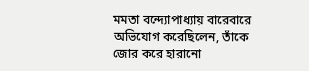মমতা বন্দ্যোপাধ্যায় বারেবারে অভিযোগ করেছিলেন, তাঁকে জোর করে হারানো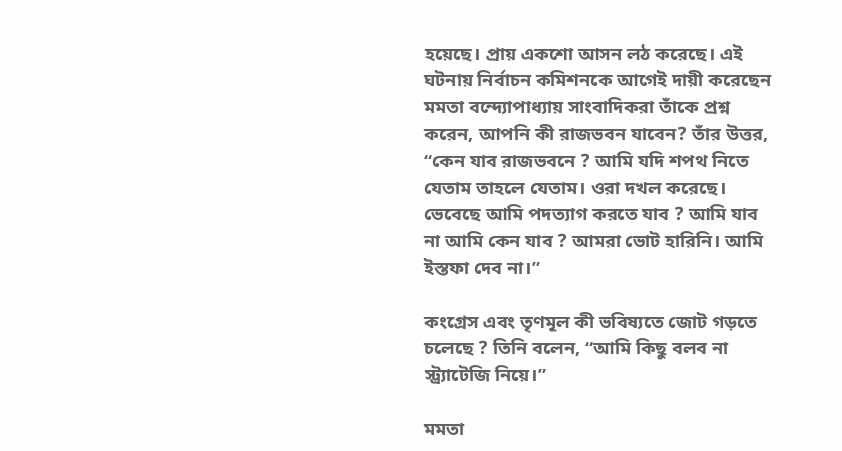হয়েছে। প্রায় একশো আসন লঠ করেছে। এই ঘটনায় নির্বাচন কমিশনকে আগেই দায়ী করেছেন মমতা বন্দ্যোপাধ্যায় সাংবাদিকরা তাঁকে প্রশ্ন করেন, আপনি কী রাজভবন যাবেন? তাঁর উত্তর, “কেন যাব রাজভবনে ? আমি যদি শপথ নিতে যেতাম তাহলে যেতাম। ওরা দখল করেছে। ভেবেছে আমি পদত্যাগ করতে যাব ? আমি যাব না আমি কেন যাব ? আমরা ভোট হারিনি। আমি ইস্তফা দেব না।”

কংগ্রেস এবং তৃণমূল কী ভবিষ্যতে জোট গড়তে চলেছে ? তিনি বলেন, “আমি কিছু বলব না স্ট্র‍্যাটেজি নিয়ে।”

মমতা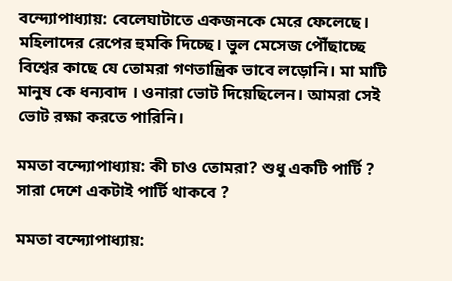বন্দ্যোপাধ্যায়: বেলেঘাটাতে একজনকে মেরে ফেলেছে। মহিলাদের রেপের হুমকি দিচ্ছে। ভুল মেসেজ পৌঁছাচ্ছে বিশ্বের কাছে যে তোমরা গণতান্ত্রিক ভাবে লড়োনি। মা মাটি মানুষ কে ধন্যবাদ । ওনারা ভোট দিয়েছিলেন। আমরা সেই ভোট রক্ষা করতে পারিনি।

মমতা বন্দ্যোপাধ্যায়: কী চাও তোমরা? শুধু একটি পার্টি ? সারা দেশে একটাই পার্টি থাকবে ?

মমতা বন্দ্যোপাধ্যায়: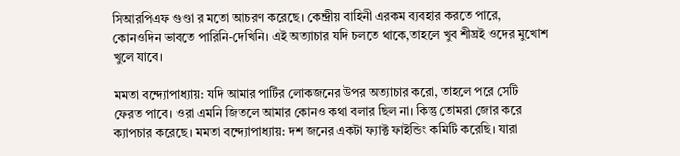সিআরপিএফ গুণ্ডা র মতো আচরণ করেছে। কেন্দ্রীয় বাহিনী এরকম ব্যবহার করতে পারে, কোনওদিন ভাবতে পারিনি-দেখিনি। এই অত‍্যাচার যদি চলতে থাকে,তাহলে খুব শীঘ্রই ওদের মুখোশ খুলে যাবে।

মমতা বন্দ্যোপাধ্যায়: যদি আমার পার্টির লোকজনের উপর অত্যাচার করো, তাহলে পরে সেটি ফেরত পাবে। ওরা এমনি জিতলে আমার কোনও কথা বলার ছিল না। কিন্তু তোমরা জোর করে ক‍্যাপচার করেছে। মমতা বন্দ্যোপাধ্যায়: দশ জনের একটা ফ্যাক্ট ফাইন্ডিং কমিটি করেছি। যারা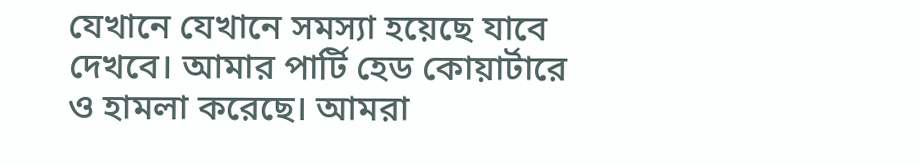যেখানে যেখানে সমস্যা হয়েছে যাবে দেখবে। আমার পার্টি হেড কোয়ার্টারে ও হামলা করেছে। আমরা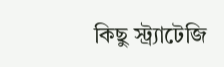কিছু স্ট্র্যাটেজি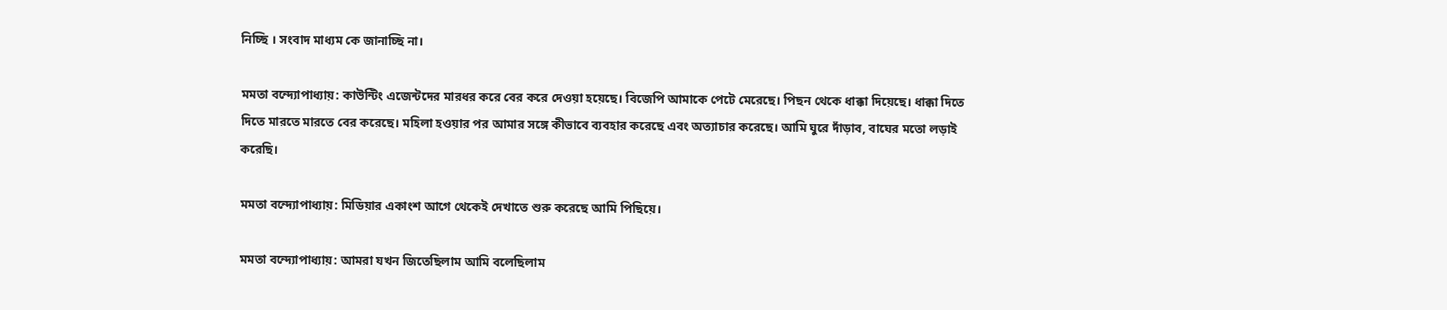নিচ্ছি । সংবাদ মাধ্যম কে জানাচ্ছি না।

মমতা বন্দ্যোপাধ্যায়: কাউন্টিং এজেন্টদের মারধর করে বের করে দেওয়া হয়েছে। বিজেপি আমাকে পেটে মেরেছে। পিছন থেকে ধাক্কা দিয়েছে। ধাক্কা দিতে দিতে মারতে মারতে বের করেছে। মহিলা হওয়ার পর আমার সঙ্গে কীভাবে ব্যবহার করেছে এবং অত্যাচার‍ করেছে। আমি ঘুরে দাঁড়াব, বাঘের মতো লড়াই করেছি।

মমতা বন্দ্যোপাধ্যায়: মিডিয়ার একাংশ আগে থেকেই দেখাতে শুরু করেছে আমি পিছিয়ে।

মমতা বন্দ্যোপাধ্যায়: আমরা যখন জিতেছিলাম আমি বলেছিলাম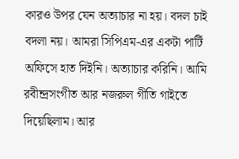কারও উপর যেন অত্যাচার না হয়। বদল চাই বদলা নয়। আমরা সিপিএম-এর একটা পার্টি অফিসে হাত দিইনি। অত্যাচার করিনি। আমি রবীন্দ্রসংগীত আর নজরুল গীতি গাইতে দিয়েছিলাম। আর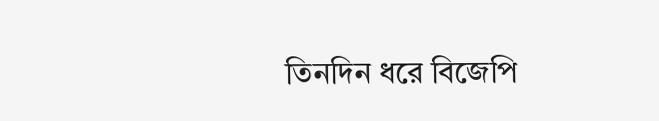তিনদিন ধরে বিজেপি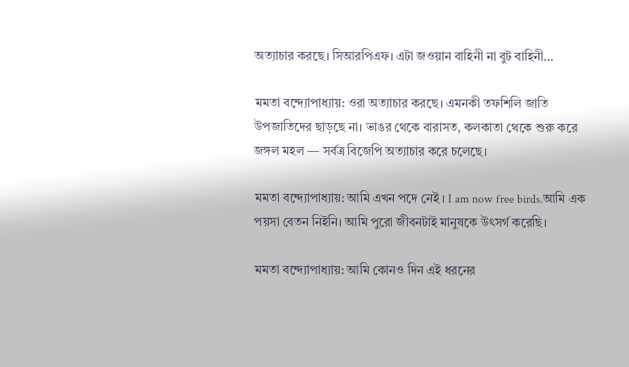অত্যাচার করছে। সিআরপিএফ। এটা জওয়ান বাহিনী না বুট বাহিনী…

মমতা বন্দ্যোপাধ্যায়: ওরা অত্যাচার করছে। এমনকী তফশিলি জাতি উপজাতিদের ছাড়ছে না। ভাঙর থেকে বারাসত, কলকাতা থেকে শুরু করে জঙ্গল মহল — সর্বত্র বিজেপি অত্যাচার করে চলেছে।

মমতা বন্দ্যোপাধ্যায়: আমি এখন পদে নেই । I am now free birds.আমি এক পয়সা বেতন নিইনি। আমি পুরো জীবনটাই মানুষকে উৎসর্গ করেছি।

মমতা বন্দ্যোপাধ্যায়: আমি কোনও দিন এই ধরনের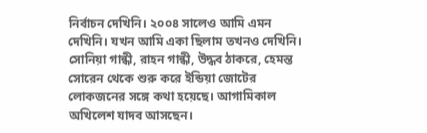নির্বাচন দেখিনি। ২০০৪ সালেও আমি এমন দেখিনি। যখন আমি একা ছিলাম তখনও দেখিনি। সোনিয়া গান্ধী, রাহন গান্ধী, উদ্ধব ঠাকরে, হেমন্ত সোরেন থেকে শুরু করে ইন্ডিয়া জোটের লোকজনের সঙ্গে কথা হয়েছে। আগামিকাল অখিলেশ যাদব আসছেন।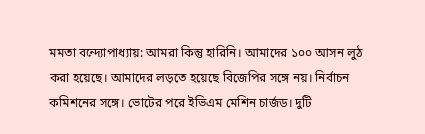মমতা বন্দ্যোপাধ্যায়: আমরা কিন্তু হারিনি। আমাদের ১০০ আসন লুঠ করা হয়েছে। আমাদের লড়তে হয়েছে বিজেপির সঙ্গে নয়। নির্বাচন কমিশনের সঙ্গে। ভোটের পরে ইভিএম মেশিন চার্জড। দুটি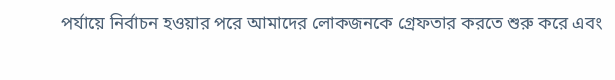পর্যায়ে নির্বাচন হওয়ার পরে আমাদের লোকজনকে গ্রেফতার করতে শুরু করে এবং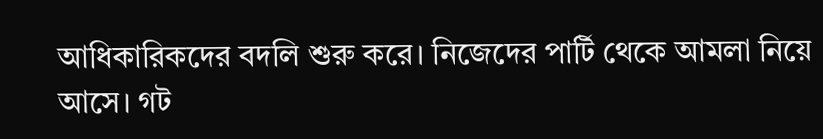আধিকারিকদের বদলি শুরু করে। নিজেদের পার্টি থেকে আমলা নিয়ে আসে। গট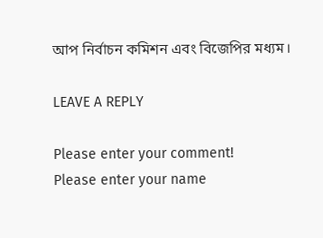আপ নির্বাচন কমিশন এবং বিজেপির মধ‍্যম।

LEAVE A REPLY

Please enter your comment!
Please enter your name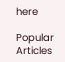here

Popular Articles